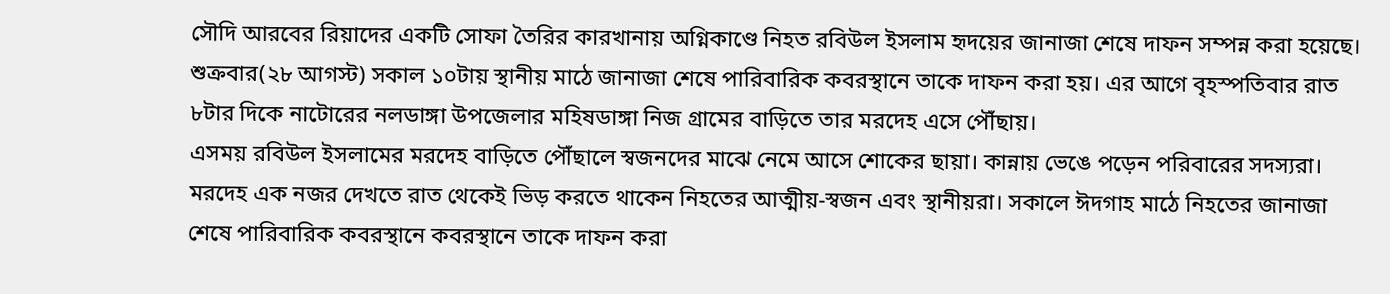সৌদি আরবের রিয়াদের একটি সোফা তৈরির কারখানায় অগ্নিকাণ্ডে নিহত রবিউল ইসলাম হৃদয়ের জানাজা শেষে দাফন সম্পন্ন করা হয়েছে। শুক্রবার(২৮ আগস্ট) সকাল ১০টায় স্থানীয় মাঠে জানাজা শেষে পারিবারিক কবরস্থানে তাকে দাফন করা হয়। এর আগে বৃহস্পতিবার রাত ৮টার দিকে নাটোরের নলডাঙ্গা উপজেলার মহিষডাঙ্গা নিজ গ্রামের বাড়িতে তার মরদেহ এসে পৌঁছায়।
এসময় রবিউল ইসলামের মরদেহ বাড়িতে পৌঁছালে স্বজনদের মাঝে নেমে আসে শোকের ছায়া। কান্নায় ভেঙে পড়েন পরিবারের সদস্যরা। মরদেহ এক নজর দেখতে রাত থেকেই ভিড় করতে থাকেন নিহতের আত্মীয়-স্বজন এবং স্থানীয়রা। সকালে ঈদগাহ মাঠে নিহতের জানাজা শেষে পারিবারিক কবরস্থানে কবরস্থানে তাকে দাফন করা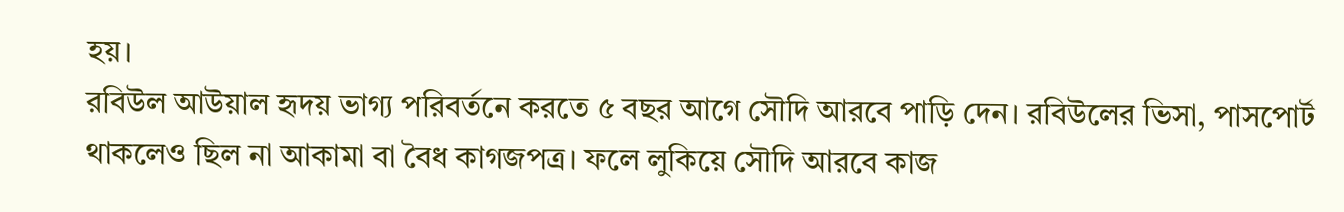হয়।
রবিউল আউয়াল হৃদয় ভাগ্য পরিবর্তনে করতে ৫ বছর আগে সৌদি আরবে পাড়ি দেন। রবিউলের ভিসা, পাসপোর্ট থাকলেও ছিল না আকামা বা বৈধ কাগজপত্র। ফলে লুকিয়ে সৌদি আরবে কাজ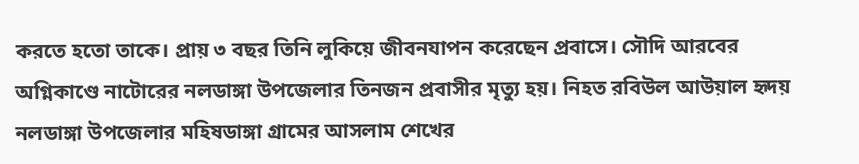করতে হতো তাকে। প্রায় ৩ বছর তিনি লুকিয়ে জীবনযাপন করেছেন প্রবাসে। সৌদি আরবের অগ্নিকাণ্ডে নাটোরের নলডাঙ্গা উপজেলার তিনজন প্রবাসীর মৃত্যু হয়। নিহত রবিউল আউয়াল হৃদয় নলডাঙ্গা উপজেলার মহিষডাঙ্গা গ্রামের আসলাম শেখের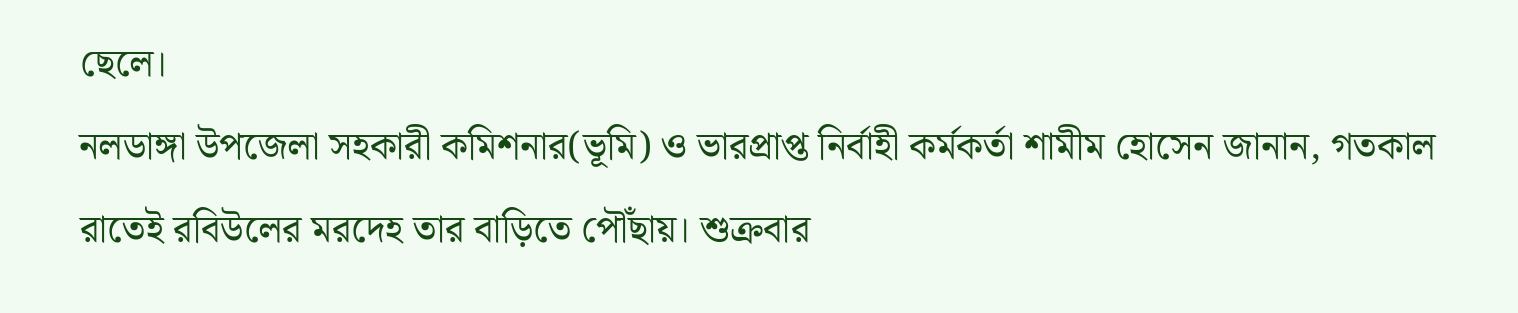ছেলে।
নলডাঙ্গা উপজেলা সহকারী কমিশনার(ভূমি) ও ভারপ্রাপ্ত নির্বাহী কর্মকর্তা শামীম হোসেন জানান, গতকাল রাতেই রবিউলের মরদেহ তার বাড়িতে পৌঁছায়। শুক্রবার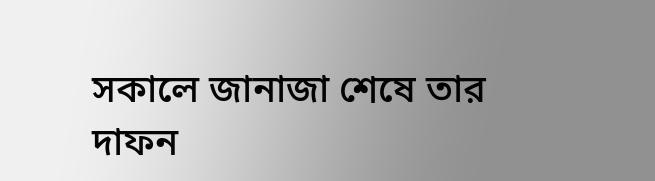সকালে জানাজা শেষে তার দাফন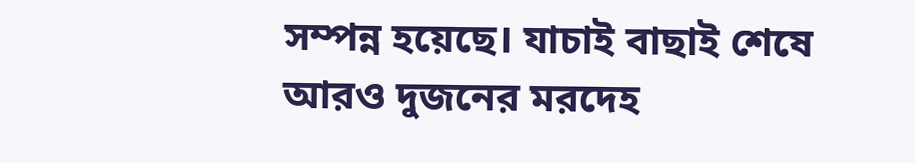সম্পন্ন হয়েছে। যাচাই বাছাই শেষে আরও দুজনের মরদেহ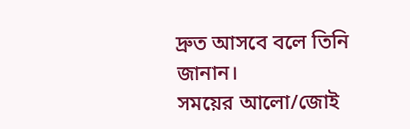দ্রুত আসবে বলে তিনি জানান।
সময়ের আলো/জোই